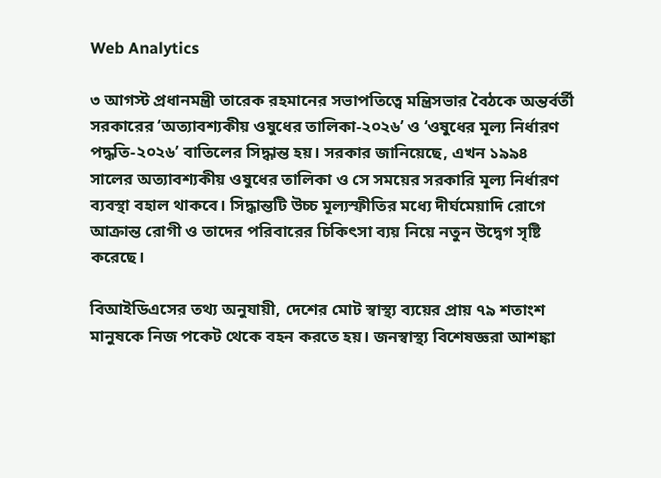Web Analytics

৩ আগস্ট প্রধানমন্ত্রী তারেক রহমানের সভাপতিত্বে মন্ত্রিসভার বৈঠকে অন্তর্বর্তী সরকারের ‘অত্যাবশ্যকীয় ওষুধের তালিকা-২০২৬’ ও ‘ওষুধের মূল্য নির্ধারণ পদ্ধতি-২০২৬’ বাতিলের সিদ্ধান্ত হয়। সরকার জানিয়েছে, এখন ১৯৯৪ সালের অত্যাবশ্যকীয় ওষুধের তালিকা ও সে সময়ের সরকারি মূল্য নির্ধারণ ব্যবস্থা বহাল থাকবে। সিদ্ধান্তটি উচ্চ মূল্যস্ফীতির মধ্যে দীর্ঘমেয়াদি রোগে আক্রান্ত রোগী ও তাদের পরিবারের চিকিৎসা ব্যয় নিয়ে নতুন উদ্বেগ সৃষ্টি করেছে।

বিআইডিএসের তথ্য অনুযায়ী, দেশের মোট স্বাস্থ্য ব্যয়ের প্রায় ৭৯ শতাংশ মানুষকে নিজ পকেট থেকে বহন করতে হয়। জনস্বাস্থ্য বিশেষজ্ঞরা আশঙ্কা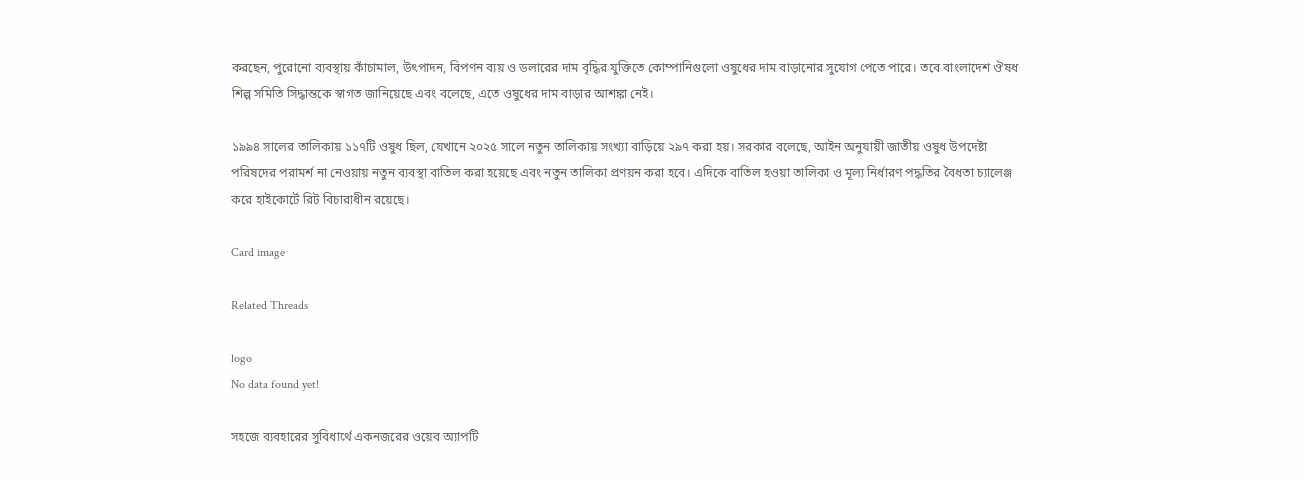করছেন, পুরোনো ব্যবস্থায় কাঁচামাল, উৎপাদন, বিপণন ব্যয় ও ডলারের দাম বৃদ্ধির যুক্তিতে কোম্পানিগুলো ওষুধের দাম বাড়ানোর সুযোগ পেতে পারে। তবে বাংলাদেশ ঔষধ শিল্প সমিতি সিদ্ধান্তকে স্বাগত জানিয়েছে এবং বলেছে, এতে ওষুধের দাম বাড়ার আশঙ্কা নেই।

১৯৯৪ সালের তালিকায় ১১৭টি ওষুধ ছিল, যেখানে ২০২৫ সালে নতুন তালিকায় সংখ্যা বাড়িয়ে ২৯৭ করা হয়। সরকার বলেছে, আইন অনুযায়ী জাতীয় ওষুধ উপদেষ্টা পরিষদের পরামর্শ না নেওয়ায় নতুন ব্যবস্থা বাতিল করা হয়েছে এবং নতুন তালিকা প্রণয়ন করা হবে। এদিকে বাতিল হওয়া তালিকা ও মূল্য নির্ধারণ পদ্ধতির বৈধতা চ্যালেঞ্জ করে হাইকোর্টে রিট বিচারাধীন রয়েছে।

Card image

Related Threads

logo
No data found yet!

সহজে ব্যবহারের সুবিধার্থে একনজরের ওয়েব অ্যাপটি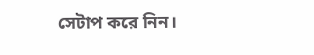সেটাপ করে নিন।